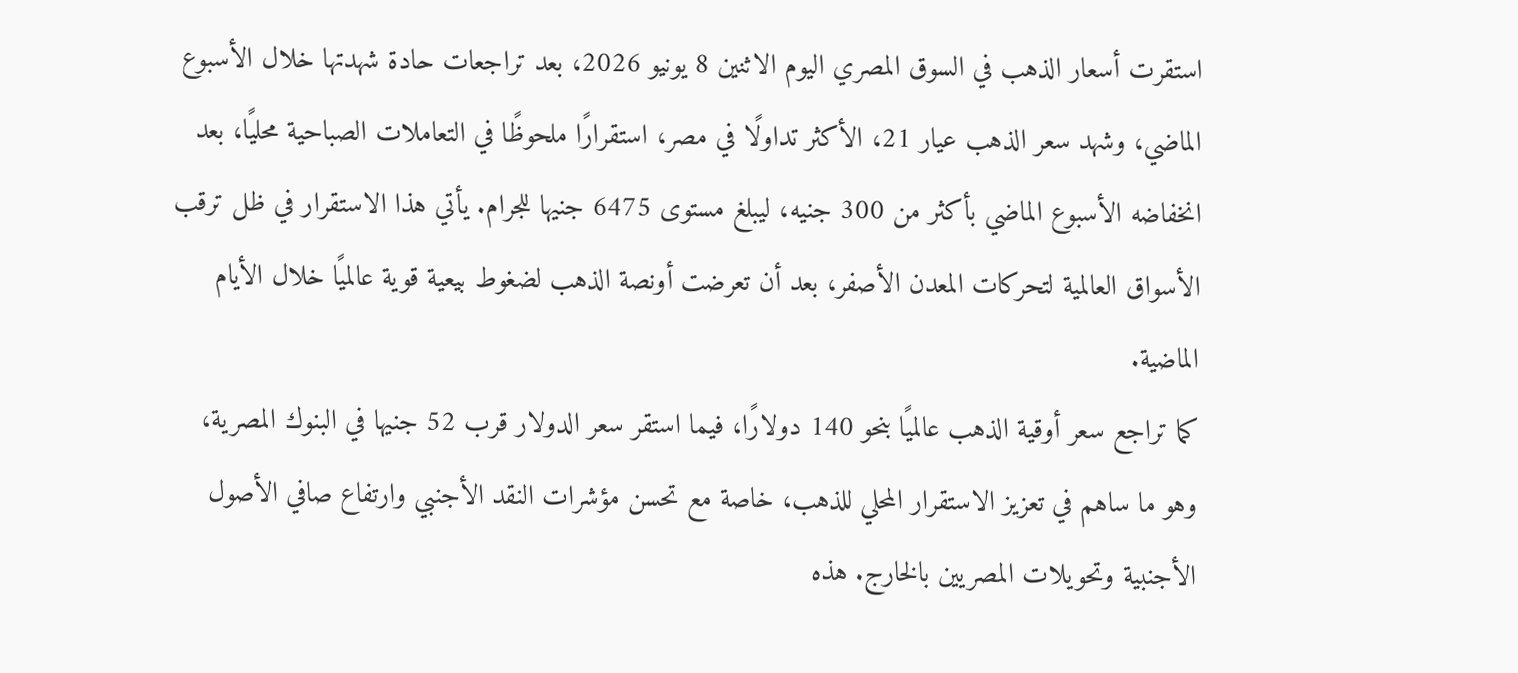استقرت أسعار الذهب في السوق المصري اليوم الاثنين 8 يونيو 2026، بعد تراجعات حادة شهدتها خلال الأسبوع الماضي، وشهد سعر الذهب عيار 21، الأكثر تداولًا في مصر، استقرارًا ملحوظًا في التعاملات الصباحية محليًا، بعد انخفاضه الأسبوع الماضي بأكثر من 300 جنيه، ليبلغ مستوى 6475 جنيها للجرام. يأتي هذا الاستقرار في ظل ترقب الأسواق العالمية لتحركات المعدن الأصفر، بعد أن تعرضت أونصة الذهب لضغوط بيعية قوية عالميًا خلال الأيام الماضية.
كما تراجع سعر أوقية الذهب عالميًا بنحو 140 دولارًا، فيما استقر سعر الدولار قرب 52 جنيها في البنوك المصرية، وهو ما ساهم في تعزيز الاستقرار المحلي للذهب، خاصة مع تحسن مؤشرات النقد الأجنبي وارتفاع صافي الأصول الأجنبية وتحويلات المصريين بالخارج. هذه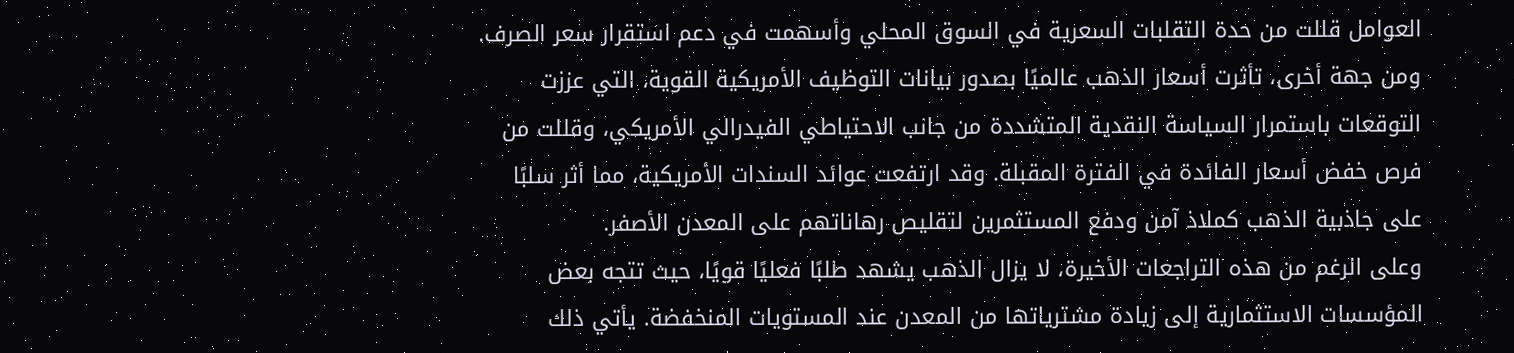العوامل قللت من حدة التقلبات السعرية في السوق المحلي وأسهمت في دعم استقرار سعر الصرف.
ومن جهة أخرى، تأثرت أسعار الذهب عالميًا بصدور بيانات التوظيف الأمريكية القوية، التي عززت التوقعات باستمرار السياسة النقدية المتشددة من جانب الاحتياطي الفيدرالي الأمريكي، وقللت من فرص خفض أسعار الفائدة في الفترة المقبلة. وقد ارتفعت عوائد السندات الأمريكية، مما أثر سلبًا على جاذبية الذهب كملاذ آمن ودفع المستثمرين لتقليص رهاناتهم على المعدن الأصفر.
وعلى الرغم من هذه التراجعات الأخيرة، لا يزال الذهب يشهد طلبًا فعليًا قويًا، حيث تتجه بعض المؤسسات الاستثمارية إلى زيادة مشترياتها من المعدن عند المستويات المنخفضة. يأتي ذلك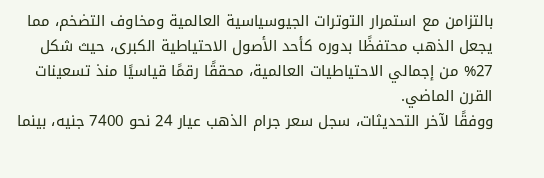بالتزامن مع استمرار التوترات الجيوسياسية العالمية ومخاوف التضخم، مما يجعل الذهب محتفظًا بدوره كأحد الأصول الاحتياطية الكبرى، حيث شكل 27% من إجمالي الاحتياطيات العالمية، محققًا رقمًا قياسيًا منذ تسعينات القرن الماضي.
ووفقًا لآخر التحديثات، سجل سعر جرام الذهب عيار 24 نحو 7400 جنيه، بينما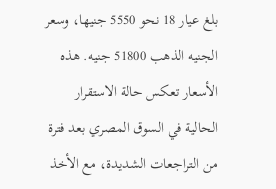بلغ عيار 18 نحو 5550 جنيها، وسعر الجنيه الذهب 51800 جنيه. هذه الأسعار تعكس حالة الاستقرار الحالية في السوق المصري بعد فترة من التراجعات الشديدة، مع الأخذ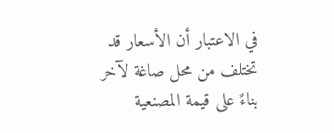في الاعتبار أن الأسعار قد تختلف من محل صاغة لآخر بناءً على قيمة المصنعية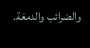والضرائب والدمغة.